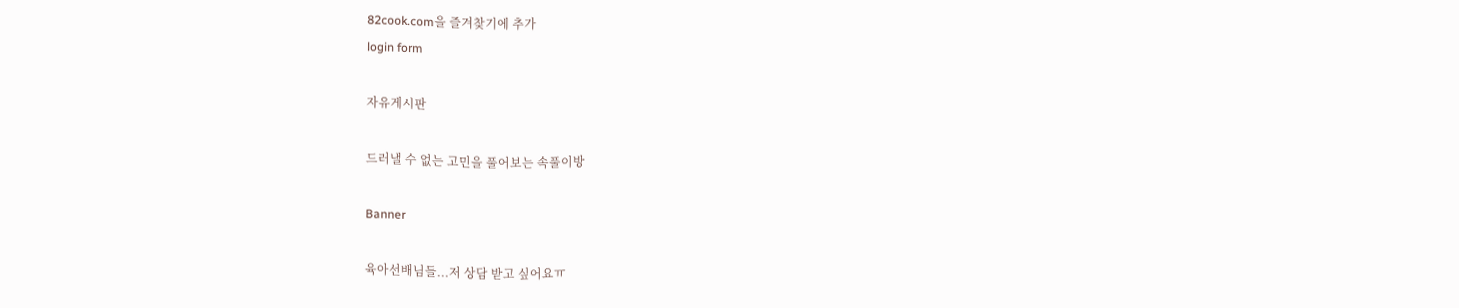82cook.com을 즐겨찾기에 추가
login form

자유게시판

드러낼 수 없는 고민을 풀어보는 속풀이방

Banner

육아선배님들...저 상담 받고 싶어요ㅠ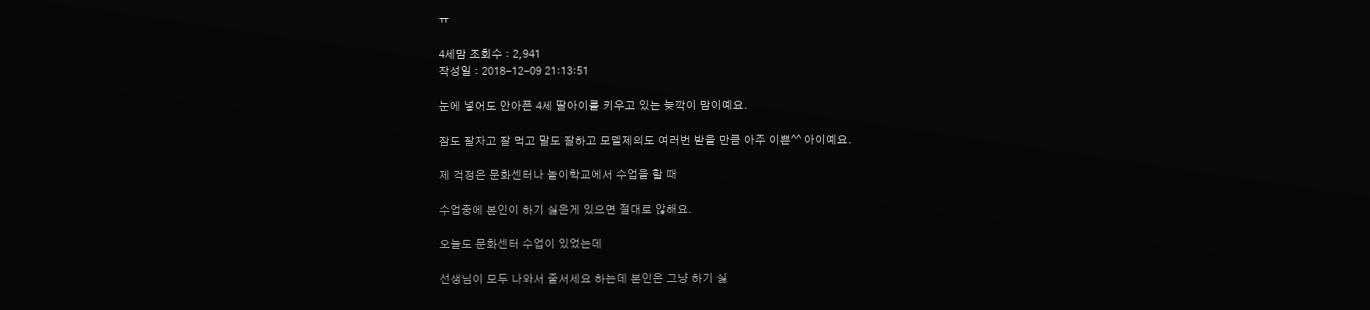ㅠ

4세맘 조회수 : 2,941
작성일 : 2018-12-09 21:13:51

눈에 넣어도 안아픈 4세 딸아이를 키우고 있는 늦깍이 맘이예요.

잠도 잘자고 잘 먹고 말도 잘하고 모델제의도 여러번 받을 만큼 아주 이쁜^^ 아이예요.

제 걱정은 문화센터나 놀이학교에서 수업을 할 때

수업중에 본인이 하기 싫은게 있으면 절대로 않해요.

오늘도 문화센터 수업이 있었는데

선생님이 모두 나와서 줄서세요 하는데 본인은 그냥 하기 싫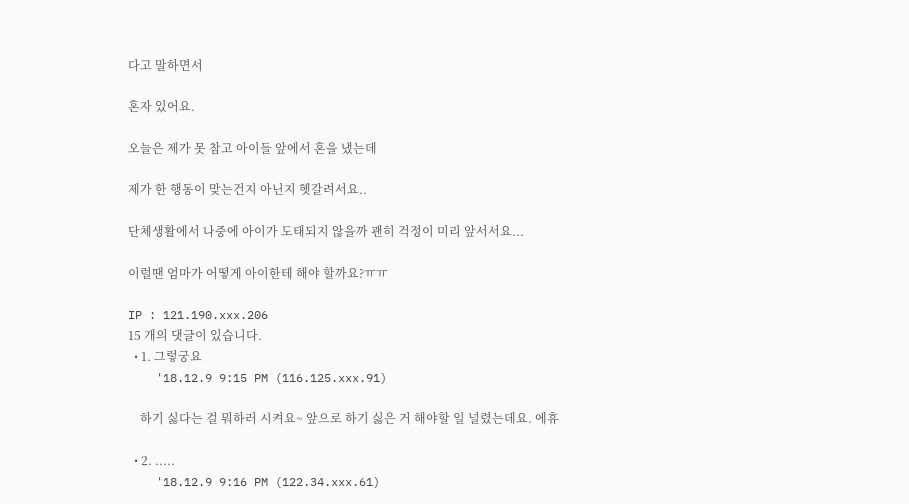다고 말하면서

혼자 있어요.

오늘은 제가 못 참고 아이들 앞에서 혼을 냈는데

제가 한 행동이 맞는건지 아닌지 헷갈려서요..

단체생활에서 나중에 아이가 도태되지 않을까 괜히 걱정이 미리 앞서서요...

이럴땐 엄마가 어떻게 아이한테 해야 할까요?ㅠㅠ

IP : 121.190.xxx.206
15 개의 댓글이 있습니다.
  • 1. 그렇궁요
    '18.12.9 9:15 PM (116.125.xxx.91)

    하기 싫다는 걸 뭐하러 시켜요~ 앞으로 하기 싫은 거 해야할 일 널렸는데요. 에휴

  • 2. .....
    '18.12.9 9:16 PM (122.34.xxx.61)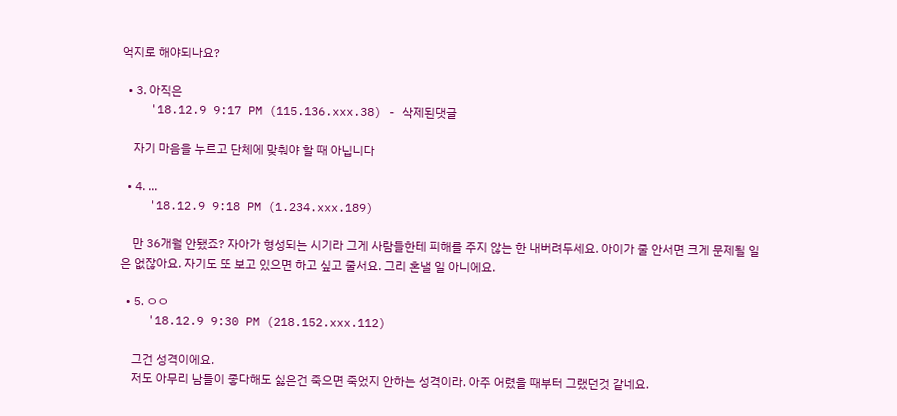억지로 해야되나요?

  • 3. 아직은
    '18.12.9 9:17 PM (115.136.xxx.38) - 삭제된댓글

    자기 마음을 누르고 단체에 맞춰야 할 때 아닙니다

  • 4. ...
    '18.12.9 9:18 PM (1.234.xxx.189)

    만 36개월 안됐죠? 자아가 형성되는 시기라 그게 사람들한테 피해를 주지 않는 한 내버려두세요. 아이가 줄 안서면 크게 문제될 일은 없잖아요. 자기도 또 보고 있으면 하고 싶고 줄서요. 그리 혼낼 일 아니에요.

  • 5. ㅇㅇ
    '18.12.9 9:30 PM (218.152.xxx.112)

    그건 성격이에요.
    저도 아무리 남들이 좋다해도 싫은건 죽으면 죽었지 안하는 성격이라. 아주 어렸을 때부터 그랬던것 같네요.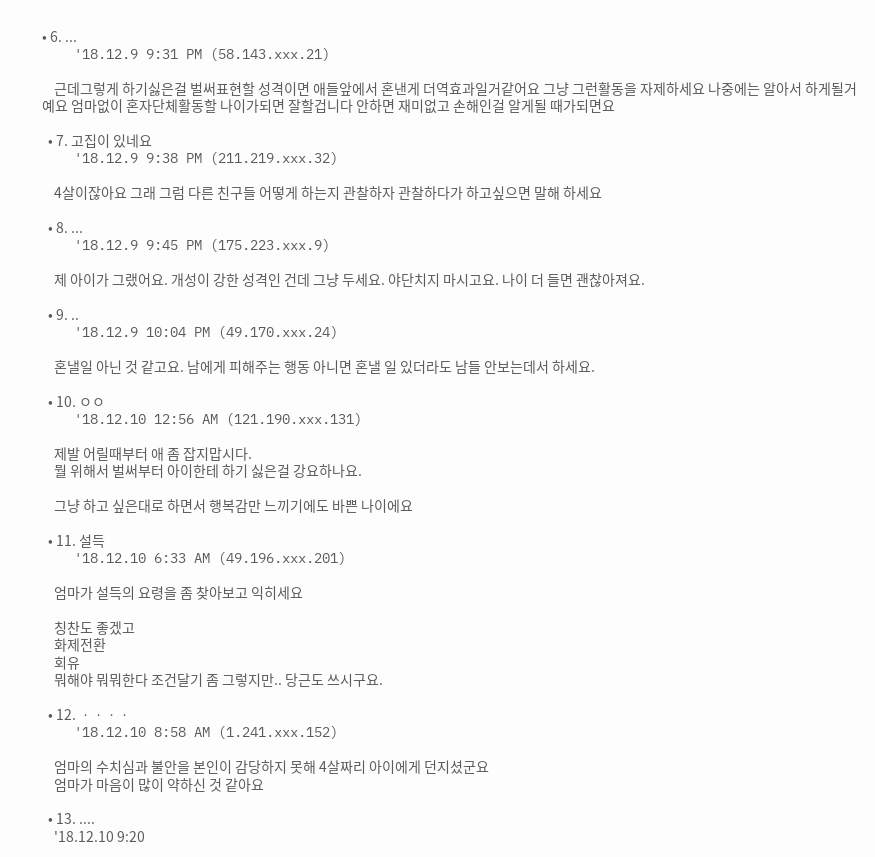• 6. ...
    '18.12.9 9:31 PM (58.143.xxx.21)

    근데그렇게 하기싫은걸 벌써표현할 성격이면 애들앞에서 혼낸게 더역효과일거같어요 그냥 그런활동을 자제하세요 나중에는 알아서 하게될거예요 엄마없이 혼자단체활동할 나이가되면 잘할겁니다 안하면 재미없고 손해인걸 알게될 때가되면요

  • 7. 고집이 있네요
    '18.12.9 9:38 PM (211.219.xxx.32)

    4살이잖아요 그래 그럼 다른 친구들 어떻게 하는지 관찰하자 관찰하다가 하고싶으면 말해 하세요

  • 8. ...
    '18.12.9 9:45 PM (175.223.xxx.9)

    제 아이가 그랬어요. 개성이 강한 성격인 건데 그냥 두세요. 야단치지 마시고요. 나이 더 들면 괜찮아져요.

  • 9. ..
    '18.12.9 10:04 PM (49.170.xxx.24)

    혼낼일 아닌 것 같고요. 남에게 피해주는 행동 아니면 혼낼 일 있더라도 남들 안보는데서 하세요.

  • 10. ㅇㅇ
    '18.12.10 12:56 AM (121.190.xxx.131)

    제발 어릴때부터 애 좀 잡지맙시다.
    뭘 위해서 벌써부터 아이한테 하기 싫은걸 강요하나요.

    그냥 하고 싶은대로 하면서 행복감만 느끼기에도 바쁜 나이에요

  • 11. 설득
    '18.12.10 6:33 AM (49.196.xxx.201)

    엄마가 설득의 요령을 좀 찾아보고 익히세요

    칭찬도 좋겠고
    화제전환
    회유
    뭐해야 뭐뭐한다 조건달기 좀 그렇지만.. 당근도 쓰시구요.

  • 12. ㆍㆍㆍㆍ
    '18.12.10 8:58 AM (1.241.xxx.152)

    엄마의 수치심과 불안을 본인이 감당하지 못해 4살짜리 아이에게 던지셨군요
    엄마가 마음이 많이 약하신 것 같아요

  • 13. ....
    '18.12.10 9:20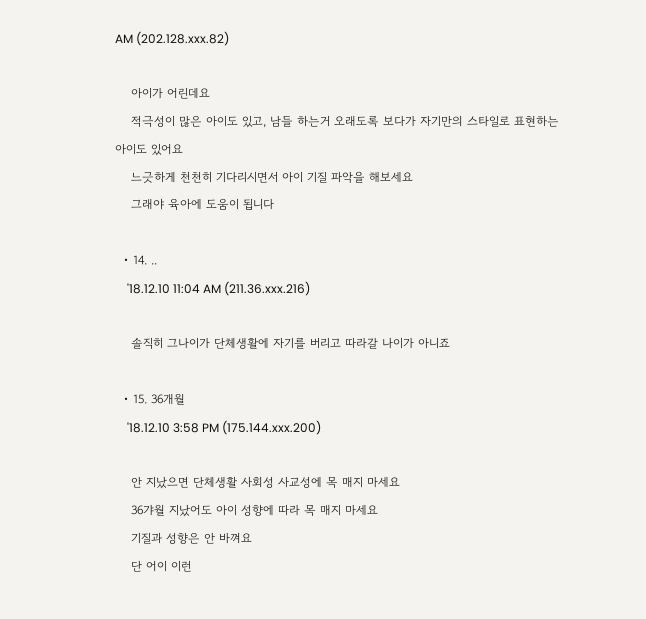AM (202.128.xxx.82)

    아이가 어린데요
    적극성이 많은 아이도 있고, 남들 하는거 오래도록 보다가 자기만의 스타일로 표현하는 아이도 있어요
    느긋하게 천천히 기다리시면서 아이 기질 파악을 해보세요
    그래야 육아에 도움이 됩니다

  • 14. ..
    '18.12.10 11:04 AM (211.36.xxx.216)

    솔직히 그나이가 단체생활에 자기를 버리고 따라갈 나이가 아니죠

  • 15. 36개월
    '18.12.10 3:58 PM (175.144.xxx.200)

    안 지났으면 단체생활 사회성 사교성에 목 매지 마세요
    36갸월 지났어도 아이 성향에 따라 목 매지 마세요
    기질과 성향은 안 바껴요
    단 어이 이런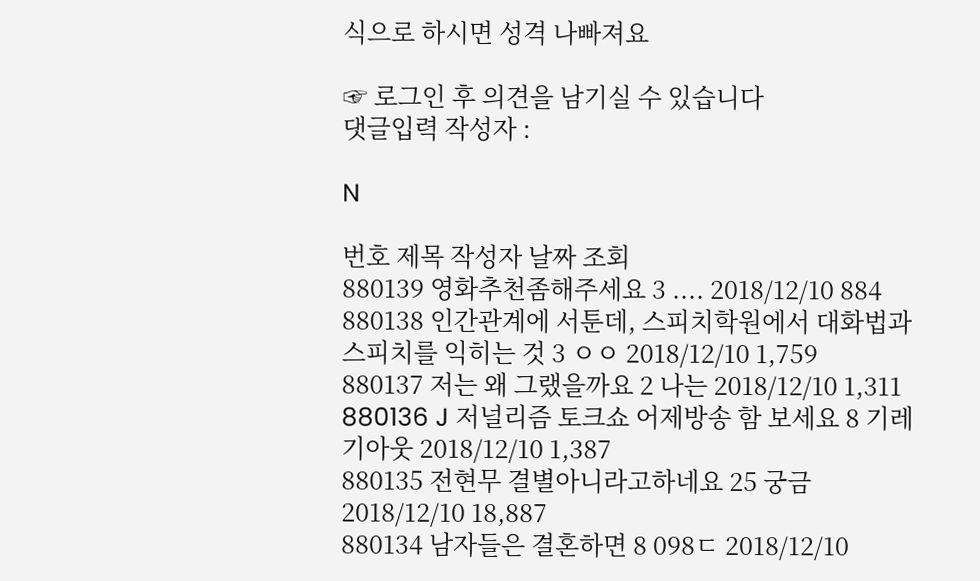식으로 하시면 성격 나빠져요

☞ 로그인 후 의견을 남기실 수 있습니다
댓글입력 작성자 :

N

번호 제목 작성자 날짜 조회
880139 영화추천좀해주세요 3 .... 2018/12/10 884
880138 인간관계에 서툰데, 스피치학원에서 대화법과 스피치를 익히는 것 3 ㅇㅇ 2018/12/10 1,759
880137 저는 왜 그랬을까요 2 나는 2018/12/10 1,311
880136 J 저널리즘 토크쇼 어제방송 함 보세요 8 기레기아웃 2018/12/10 1,387
880135 전현무 결별아니라고하네요 25 궁금 2018/12/10 18,887
880134 남자들은 결혼하면 8 098ㄷ 2018/12/10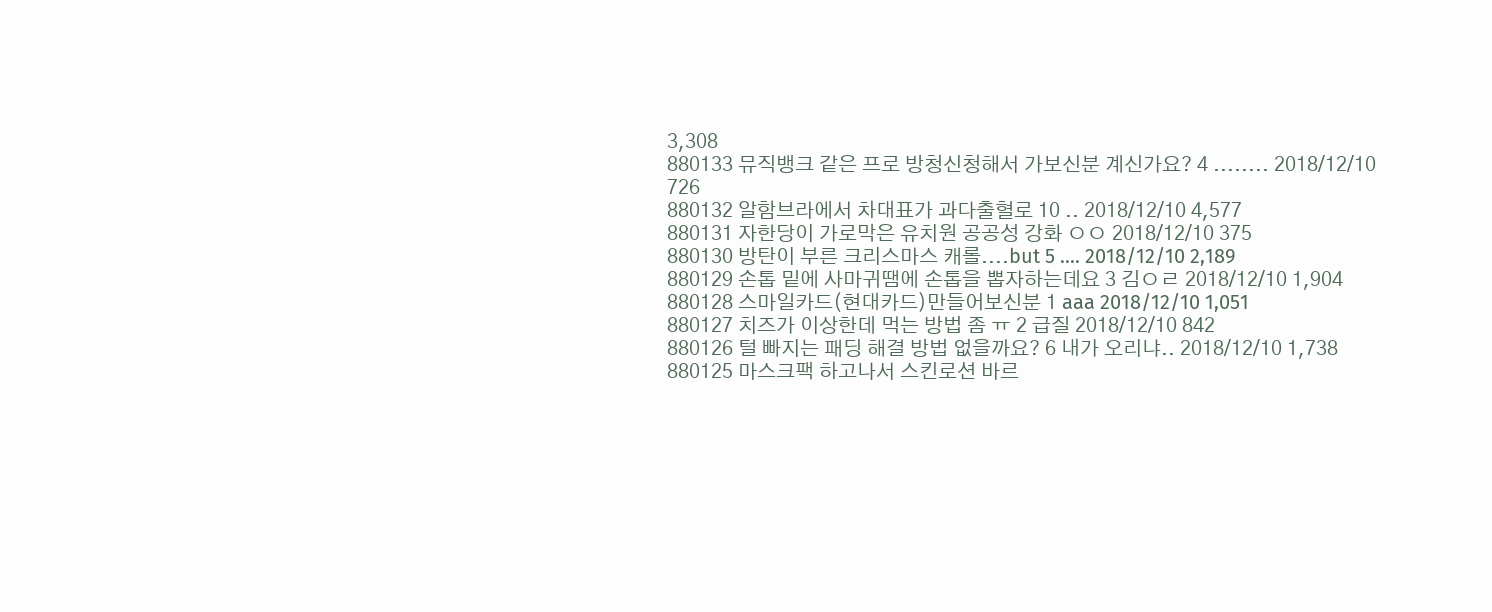3,308
880133 뮤직뱅크 같은 프로 방청신청해서 가보신분 계신가요? 4 ........ 2018/12/10 726
880132 알함브라에서 차대표가 과다출혈로 10 .. 2018/12/10 4,577
880131 자한당이 가로막은 유치원 공공성 강화 ㅇㅇ 2018/12/10 375
880130 방탄이 부른 크리스마스 캐롤....but 5 .... 2018/12/10 2,189
880129 손톱 밑에 사마귀땜에 손톱을 뽑자하는데요 3 김ㅇㄹ 2018/12/10 1,904
880128 스마일카드(현대카드)만들어보신분 1 aaa 2018/12/10 1,051
880127 치즈가 이상한데 먹는 방법 좀 ㅠ 2 급질 2018/12/10 842
880126 털 빠지는 패딩 해결 방법 없을까요? 6 내가 오리냐.. 2018/12/10 1,738
880125 마스크팩 하고나서 스킨로션 바르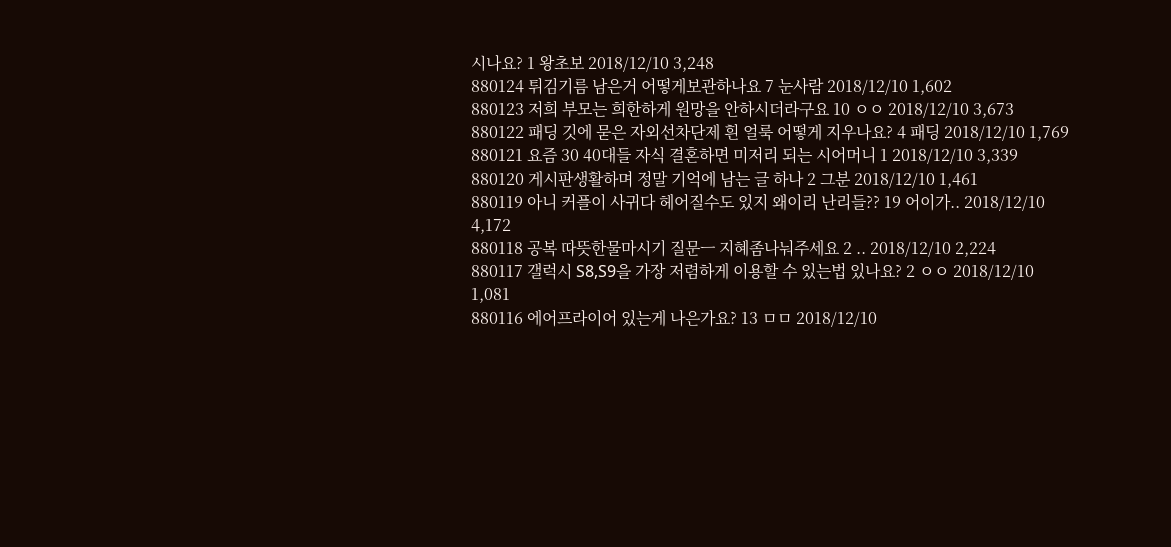시나요? 1 왕초보 2018/12/10 3,248
880124 튀김기름 남은거 어떻게보관하나요 7 눈사람 2018/12/10 1,602
880123 저희 부모는 희한하게 원망을 안하시더라구요 10 ㅇㅇ 2018/12/10 3,673
880122 패딩 깃에 묻은 자외선차단제 흰 얼룩 어떻게 지우나요? 4 패딩 2018/12/10 1,769
880121 요즘 30 40대들 자식 결혼하면 미저리 되는 시어머니 1 2018/12/10 3,339
880120 게시판생활하며 정말 기억에 남는 글 하나 2 그분 2018/12/10 1,461
880119 아니 커플이 사귀다 헤어질수도 있지 왜이리 난리들?? 19 어이가.. 2018/12/10 4,172
880118 공복 따뜻한물마시기 질문ㅡ 지혜좀나눠주세요 2 .. 2018/12/10 2,224
880117 갤럭시 S8,S9을 가장 저렴하게 이용할 수 있는법 있나요? 2 ㅇㅇ 2018/12/10 1,081
880116 에어프라이어 있는게 나은가요? 13 ㅁㅁ 2018/12/10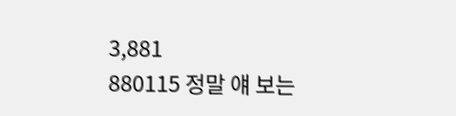3,881
880115 정말 얘 보는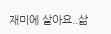재미에 살아요..삶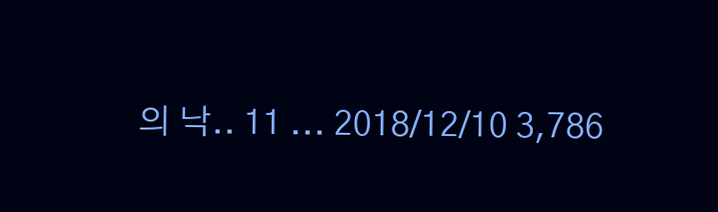의 낙.. 11 ... 2018/12/10 3,786